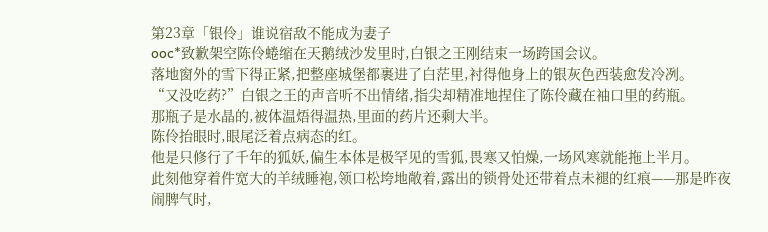第23章「银伶」谁说宿敌不能成为妻子
ooc*致歉架空陈伶蜷缩在天鹅绒沙发里时,白银之王刚结束一场跨国会议。
落地窗外的雪下得正紧,把整座城堡都裹进了白茫里,衬得他身上的银灰色西装愈发冷冽。
“又没吃药?”白银之王的声音听不出情绪,指尖却精准地捏住了陈伶藏在袖口里的药瓶。
那瓶子是水晶的,被体温焐得温热,里面的药片还剩大半。
陈伶抬眼时,眼尾泛着点病态的红。
他是只修行了千年的狐妖,偏生本体是极罕见的雪狐,畏寒又怕燥,一场风寒就能拖上半月。
此刻他穿着件宽大的羊绒睡袍,领口松垮地敞着,露出的锁骨处还带着点未褪的红痕——那是昨夜闹脾气时,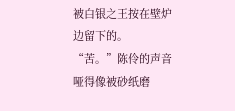被白银之王按在壁炉边留下的。
“苦。”陈伶的声音哑得像被砂纸磨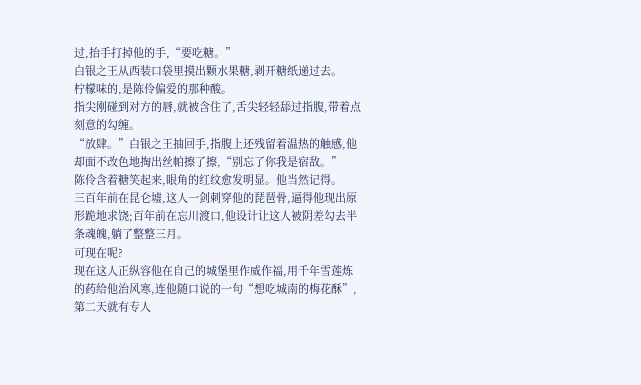过,抬手打掉他的手,“要吃糖。”
白银之王从西装口袋里摸出颗水果糖,剥开糖纸递过去。
柠檬味的,是陈伶偏爱的那种酸。
指尖刚碰到对方的唇,就被含住了,舌尖轻轻舔过指腹,带着点刻意的勾缠。
“放肆。”白银之王抽回手,指腹上还残留着温热的触感,他却面不改色地掏出丝帕擦了擦,“别忘了你我是宿敌。”
陈伶含着糖笑起来,眼角的红纹愈发明显。他当然记得。
三百年前在昆仑墟,这人一剑刺穿他的琵琶骨,逼得他现出原形跪地求饶;百年前在忘川渡口,他设计让这人被阴差勾去半条魂魄,躺了整整三月。
可现在呢?
现在这人正纵容他在自己的城堡里作威作福,用千年雪莲炼的药给他治风寒,连他随口说的一句“想吃城南的梅花酥”,第二天就有专人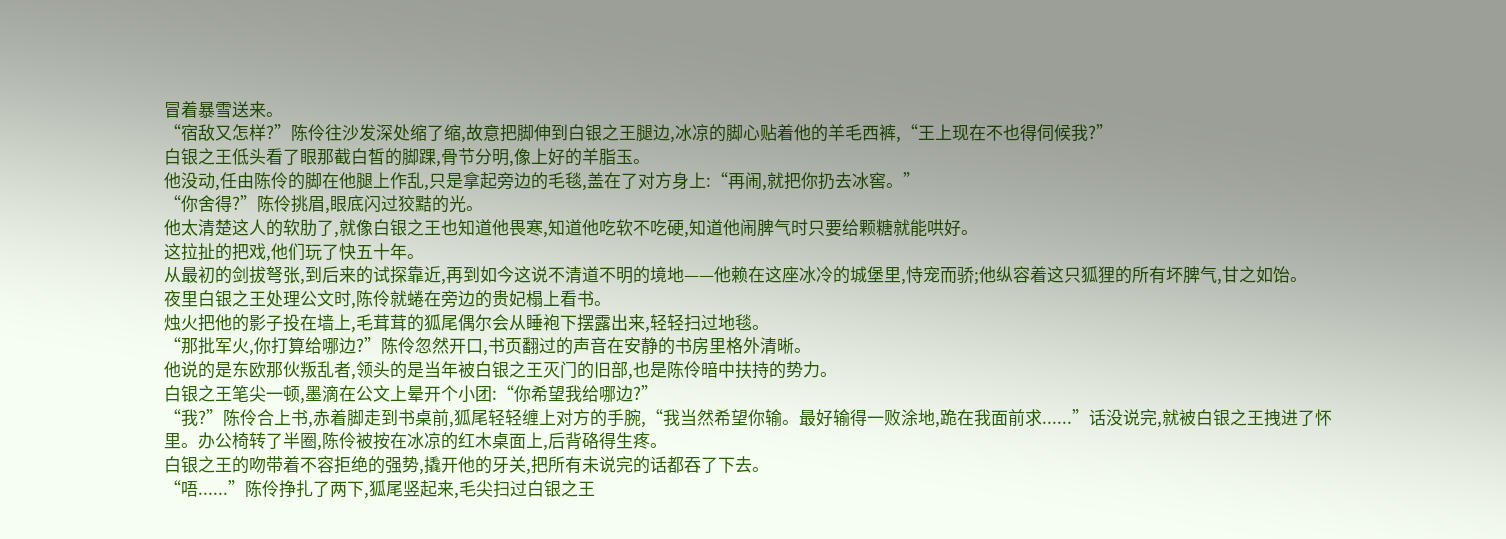冒着暴雪送来。
“宿敌又怎样?”陈伶往沙发深处缩了缩,故意把脚伸到白银之王腿边,冰凉的脚心贴着他的羊毛西裤,“王上现在不也得伺候我?”
白银之王低头看了眼那截白皙的脚踝,骨节分明,像上好的羊脂玉。
他没动,任由陈伶的脚在他腿上作乱,只是拿起旁边的毛毯,盖在了对方身上:“再闹,就把你扔去冰窖。”
“你舍得?”陈伶挑眉,眼底闪过狡黠的光。
他太清楚这人的软肋了,就像白银之王也知道他畏寒,知道他吃软不吃硬,知道他闹脾气时只要给颗糖就能哄好。
这拉扯的把戏,他们玩了快五十年。
从最初的剑拔弩张,到后来的试探靠近,再到如今这说不清道不明的境地——他赖在这座冰冷的城堡里,恃宠而骄;他纵容着这只狐狸的所有坏脾气,甘之如饴。
夜里白银之王处理公文时,陈伶就蜷在旁边的贵妃榻上看书。
烛火把他的影子投在墙上,毛茸茸的狐尾偶尔会从睡袍下摆露出来,轻轻扫过地毯。
“那批军火,你打算给哪边?”陈伶忽然开口,书页翻过的声音在安静的书房里格外清晰。
他说的是东欧那伙叛乱者,领头的是当年被白银之王灭门的旧部,也是陈伶暗中扶持的势力。
白银之王笔尖一顿,墨滴在公文上晕开个小团:“你希望我给哪边?”
“我?”陈伶合上书,赤着脚走到书桌前,狐尾轻轻缠上对方的手腕,“我当然希望你输。最好输得一败涂地,跪在我面前求......”话没说完,就被白银之王拽进了怀里。办公椅转了半圈,陈伶被按在冰凉的红木桌面上,后背硌得生疼。
白银之王的吻带着不容拒绝的强势,撬开他的牙关,把所有未说完的话都吞了下去。
“唔......”陈伶挣扎了两下,狐尾竖起来,毛尖扫过白银之王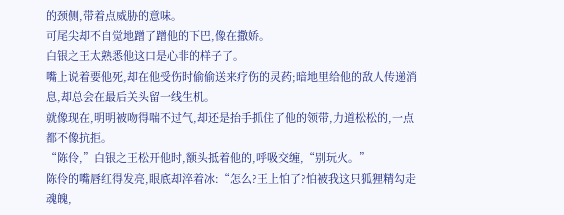的颈侧,带着点威胁的意味。
可尾尖却不自觉地蹭了蹭他的下巴,像在撒娇。
白银之王太熟悉他这口是心非的样子了。
嘴上说着要他死,却在他受伤时偷偷送来疗伤的灵药;暗地里给他的敌人传递消息,却总会在最后关头留一线生机。
就像现在,明明被吻得喘不过气,却还是抬手抓住了他的领带,力道松松的,一点都不像抗拒。
“陈伶,”白银之王松开他时,额头抵着他的,呼吸交缠,“别玩火。”
陈伶的嘴唇红得发亮,眼底却淬着冰:“怎么?王上怕了?怕被我这只狐狸精勾走魂魄,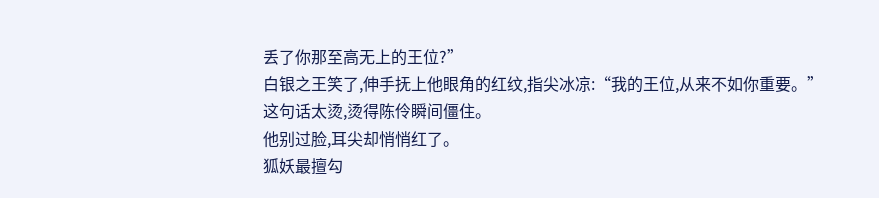丢了你那至高无上的王位?”
白银之王笑了,伸手抚上他眼角的红纹,指尖冰凉:“我的王位,从来不如你重要。”
这句话太烫,烫得陈伶瞬间僵住。
他别过脸,耳尖却悄悄红了。
狐妖最擅勾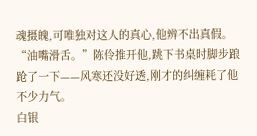魂摄魄,可唯独对这人的真心,他辨不出真假。
“油嘴滑舌。”陈伶推开他,跳下书桌时脚步踉跄了一下——风寒还没好透,刚才的纠缠耗了他不少力气。
白银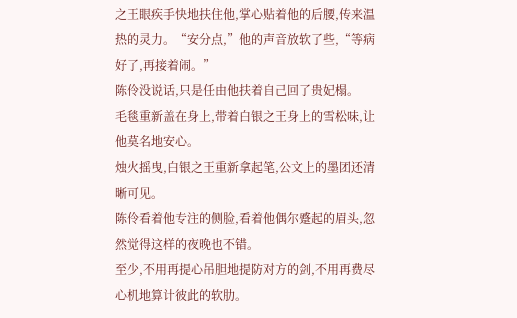之王眼疾手快地扶住他,掌心贴着他的后腰,传来温热的灵力。“安分点,”他的声音放软了些,“等病好了,再接着闹。”
陈伶没说话,只是任由他扶着自己回了贵妃榻。
毛毯重新盖在身上,带着白银之王身上的雪松味,让他莫名地安心。
烛火摇曳,白银之王重新拿起笔,公文上的墨团还清晰可见。
陈伶看着他专注的侧脸,看着他偶尔蹙起的眉头,忽然觉得这样的夜晚也不错。
至少,不用再提心吊胆地提防对方的剑,不用再费尽心机地算计彼此的软肋。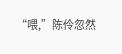“喂,”陈伶忽然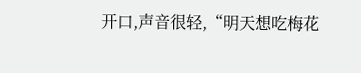开口,声音很轻,“明天想吃梅花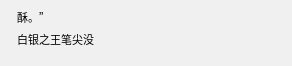酥。”
白银之王笔尖没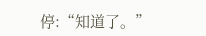停:“知道了。”